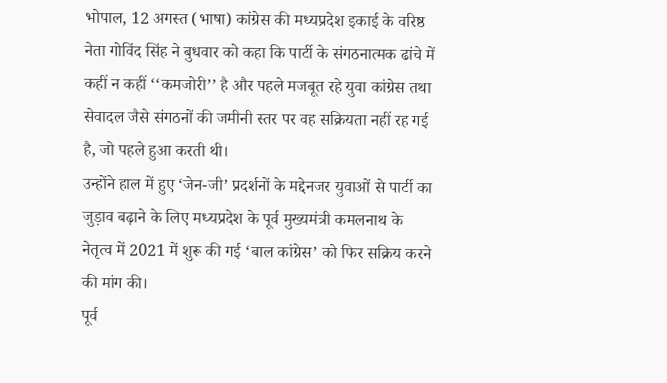भोपाल, 12 अगस्त (भाषा) कांग्रेस की मध्यप्रदेश इकाई के वरिष्ठ नेता गोविंद सिंह ने बुधवार को कहा कि पार्टी के संगठनात्मक ढांचे में कहीं न कहीं ‘‘कमजोरी’’ है और पहले मजबूत रहे युवा कांग्रेस तथा सेवादल जैसे संगठनों की जमीनी स्तर पर वह सक्रियता नहीं रह गई है, जो पहले हुआ करती थी।
उन्होंने हाल में हुए ‘जेन-जी’ प्रदर्शनों के मद्देनजर युवाओं से पार्टी का जुड़ाव बढ़ाने के लिए मध्यप्रदेश के पूर्व मुख्यमंत्री कमलनाथ के नेतृत्व में 2021 में शुरू की गई ‘बाल कांग्रेस’ को फिर सक्रिय करने की मांग की।
पूर्व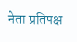नेता प्रतिपक्ष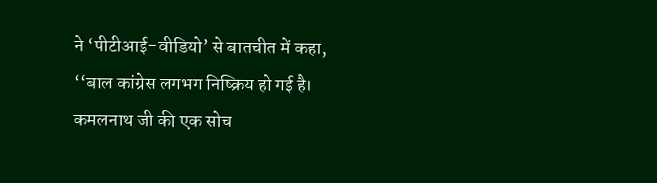ने ‘पीटीआई-वीडियो’ से बातचीत में कहा, ‘‘बाल कांग्रेस लगभग निष्क्रिय हो गई है। कमलनाथ जी की एक सोच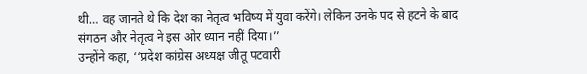थी… वह जानते थे कि देश का नेतृत्व भविष्य में युवा करेंगे। लेकिन उनके पद से हटने के बाद संगठन और नेतृत्व ने इस ओर ध्यान नहीं दिया।’’
उन्होंने कहा, ‘‘प्रदेश कांग्रेस अध्यक्ष जीतू पटवारी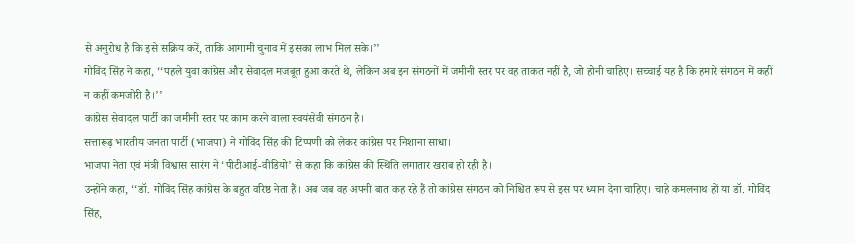से अनुरोध है कि इसे सक्रिय करें, ताकि आगामी चुनाव में इसका लाभ मिल सके।’’
गोविंद सिंह ने कहा, ‘‘पहले युवा कांग्रेस और सेवादल मजबूत हुआ करते थे, लेकिन अब इन संगठनों में जमीनी स्तर पर वह ताकत नहीं है, जो होनी चाहिए। सच्चाई यह है कि हमारे संगठन में कहीं न कहीं कमजोरी है।’’
कांग्रेस सेवादल पार्टी का जमीनी स्तर पर काम करने वाला स्वयंसेवी संगठन है।
सत्तारूढ़ भारतीय जनता पार्टी (भाजपा) ने गोविंद सिंह की टिप्पणी को लेकर कांग्रेस पर निशाना साधा।
भाजपा नेता एवं मंत्री विश्वास सारंग ने ‘पीटीआई-वीडियो’ से कहा कि कांग्रेस की स्थिति लगातार खराब हो रही है।
उन्होंने कहा, ‘‘डॉ. गोविंद सिंह कांग्रेस के बहुत वरिष्ठ नेता हैं। अब जब वह अपनी बात कह रहे हैं तो कांग्रेस संगठन को निश्चित रूप से इस पर ध्यान देना चाहिए। चाहे कमलनाथ हों या डॉ. गोविंद सिंह,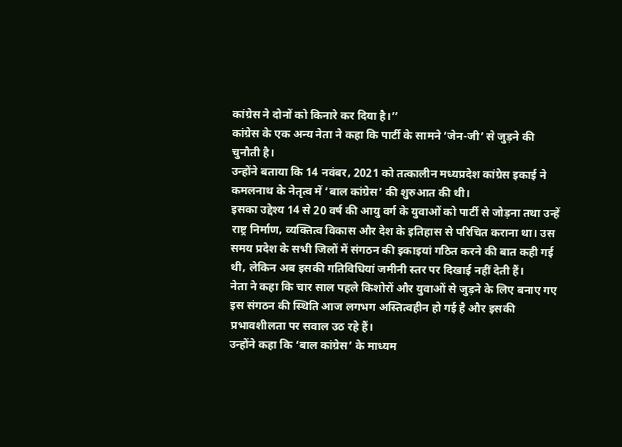कांग्रेस ने दोनों को किनारे कर दिया है।’’
कांग्रेस के एक अन्य नेता ने कहा कि पार्टी के सामने ‘जेन-जी’ से जुड़ने की चुनौती है।
उन्होंने बताया कि 14 नवंबर, 2021 को तत्कालीन मध्यप्रदेश कांग्रेस इकाई ने कमलनाथ के नेतृत्व में ‘बाल कांग्रेस’ की शुरुआत की थी।
इसका उद्देश्य 14 से 20 वर्ष की आयु वर्ग के युवाओं को पार्टी से जोड़ना तथा उन्हें राष्ट्र निर्माण, व्यक्तित्व विकास और देश के इतिहास से परिचित कराना था। उस समय प्रदेश के सभी जिलों में संगठन की इकाइयां गठित करने की बात कही गई थी, लेकिन अब इसकी गतिविधियां जमीनी स्तर पर दिखाई नहीं देती हैं।
नेता ने कहा कि चार साल पहले किशोरों और युवाओं से जुड़ने के लिए बनाए गए इस संगठन की स्थिति आज लगभग अस्तित्वहीन हो गई है और इसकी प्रभावशीलता पर सवाल उठ रहे हैं।
उन्होंने कहा कि ‘बाल कांग्रेस’ के माध्यम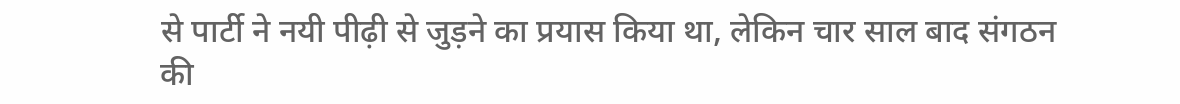से पार्टी ने नयी पीढ़ी से जुड़ने का प्रयास किया था, लेकिन चार साल बाद संगठन की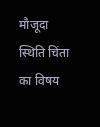मौजूदा स्थिति चिंता का विषय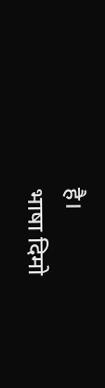है।
भाषा दिमो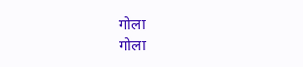गोला
गोला